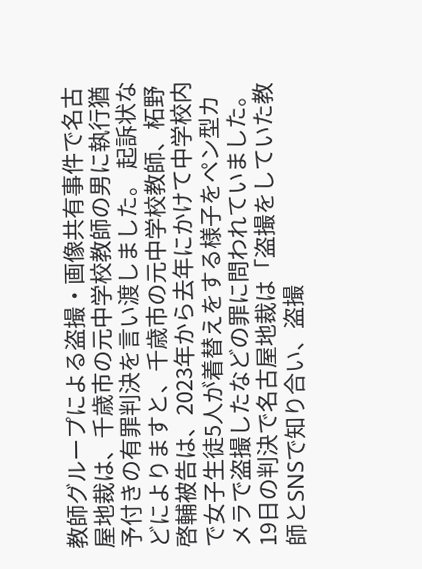教師グループによる盗撮・画像共有事件で名古屋地裁は、千歳市の元中学校教師の男に執行猶予付きの有罪判決を言い渡しました。 起訴状などによりますと、千歳市の元中学校教師、柘野啓輔被告は、2023年から去年にかけて中学校内で女子生徒5人が着替えをする様子をペン型カメラで盗撮したなどの罪に問われていました。 19日の判決で名古屋地裁は「盗撮をしていた教師とSNSで知り合い、盗撮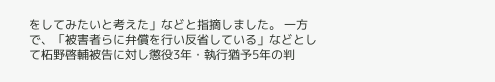をしてみたいと考えた」などと指摘しました。 一方で、「被害者らに弁償を行い反省している」などとして柘野啓輔被告に対し懲役3年・執行猶予5年の判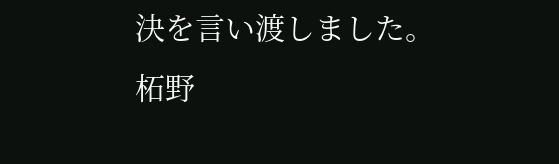決を言い渡しました。 柘野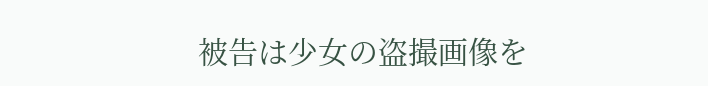被告は少女の盗撮画像を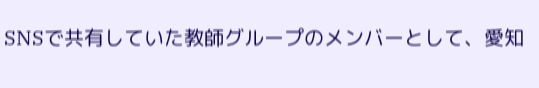SNSで共有していた教師グループのメンバーとして、愛知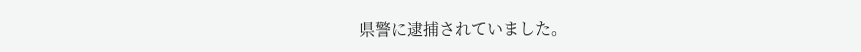県警に逮捕されていました。